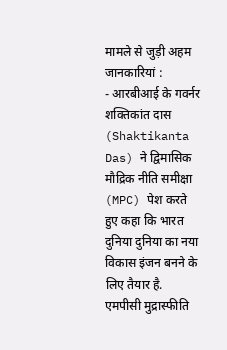मामले से जुड़ी अहम जानकारियां :
- आरबीआई के गवर्नर शक्तिकांत दास (Shaktikanta Das) ने द्विमासिक मौद्रिक नीति समीक्षा (MPC) पेश करते हुए कहा कि भारत दुनिया दुनिया का नया विकास इंजन बनने के लिए तैयार है. एमपीसी मुद्रास्फीति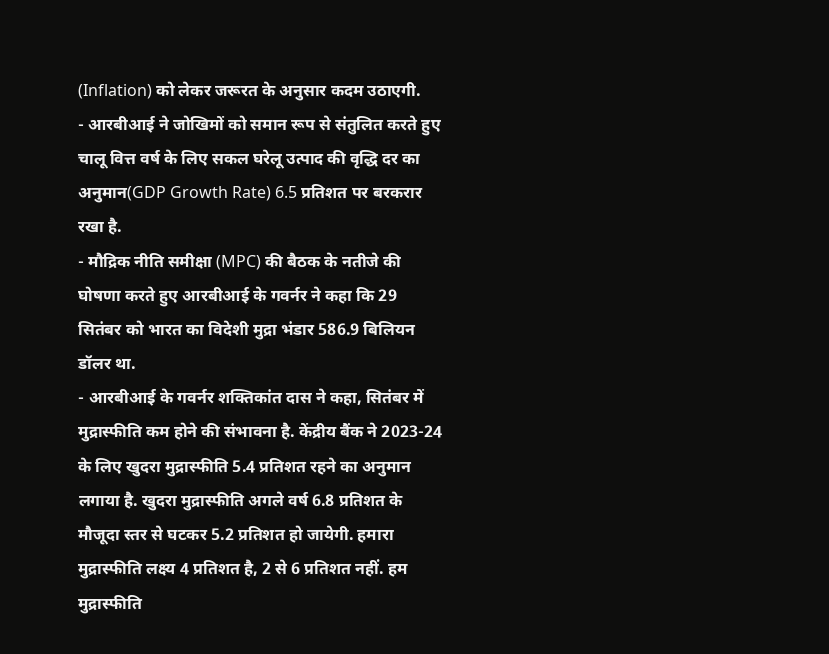(Inflation) को लेकर जरूरत के अनुसार कदम उठाएगी.
- आरबीआई ने जोखिमों को समान रूप से संतुलित करते हुए चालू वित्त वर्ष के लिए सकल घरेलू उत्पाद की वृद्धि दर का अनुमान(GDP Growth Rate) 6.5 प्रतिशत पर बरकरार रखा है.
- मौद्रिक नीति समीक्षा (MPC) की बैठक के नतीजे की घोषणा करते हुए आरबीआई के गवर्नर ने कहा कि 29 सितंबर को भारत का विदेशी मुद्रा भंडार 586.9 बिलियन डॉलर था.
- आरबीआई के गवर्नर शक्तिकांत दास ने कहा, सितंबर में मुद्रास्फीति कम होने की संभावना है. केंद्रीय बैंक ने 2023-24 के लिए खुदरा मुद्रास्फीति 5.4 प्रतिशत रहने का अनुमान लगाया है. खुदरा मुद्रास्फीति अगले वर्ष 6.8 प्रतिशत के मौजूदा स्तर से घटकर 5.2 प्रतिशत हो जायेगी. हमारा मुद्रास्फीति लक्ष्य 4 प्रतिशत है, 2 से 6 प्रतिशत नहीं. हम मुद्रास्फीति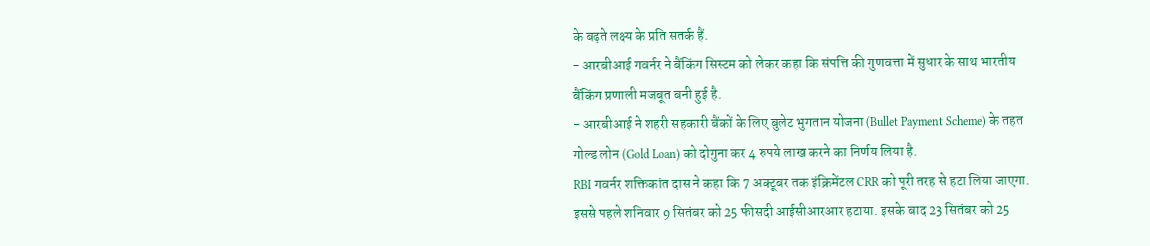के बढ़ते लक्ष्य के प्रति सतर्क हैं.
- आरबीआई गवर्नर ने बैंकिंग सिस्टम को लेकर कहा कि संपत्ति की गुणवत्ता में सुधार के साथ भारतीय बैंकिंग प्रणाली मजबूत बनी हुई है.
- आरबीआई ने शहरी सहकारी बैंकों के लिए बुलेट भुगतान योजना (Bullet Payment Scheme) के तहत गोल्ड लोन (Gold Loan) को दोगुना कर 4 रुपये लाख करने का निर्णय लिया है.
RBI गवर्नर शक्तिकांत दास ने कहा कि 7 अक्टूबर तक इंक्रिमेंटल CRR को पूरी तरह से हटा लिया जाएगा. इससे पहले शनिवार 9 सितंबर को 25 फीसदी आईसीआरआर हटाया. इसके बाद 23 सितंबर को 25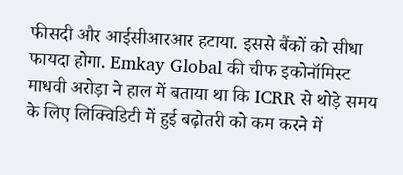फीसदी और आईसीआरआर हटाया. इससे बैंकों को सीधा फायदा होगा. Emkay Global की चीफ इकोनॉमिस्ट माधवी अरोड़ा ने हाल में बताया था कि ICRR से थोड़े समय के लिए लिक्विडिटी में हुई बढ़ोतरी को कम करने में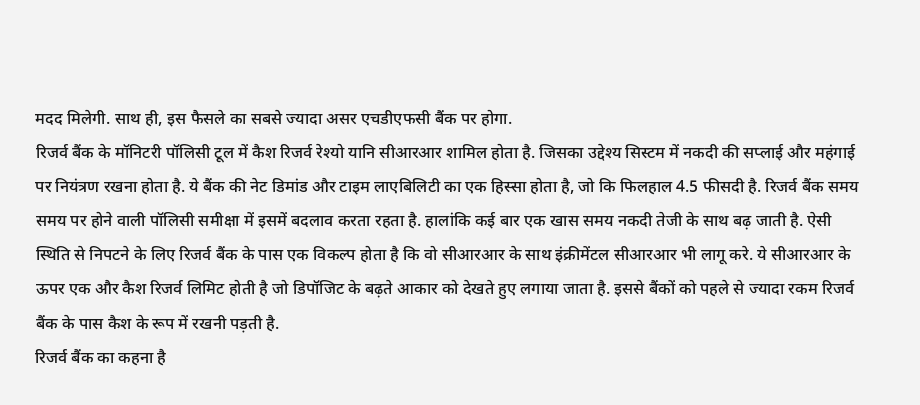मदद मिलेगी. साथ ही, इस फैसले का सबसे ज्यादा असर एचडीएफसी बैंक पर होगा.
रिजर्व बैंक के मॉनिटरी पॉलिसी टूल में कैश रिजर्व रेश्यो यानि सीआरआर शामिल होता है. जिसका उद्देश्य सिस्टम में नकदी की सप्लाई और महंगाई पर नियंत्रण रखना होता है. ये बैंक की नेट डिमांड और टाइम लाएबिलिटी का एक हिस्सा होता है, जो कि फिलहाल 4.5 फीसदी है. रिजर्व बैंक समय समय पर होने वाली पॉलिसी समीक्षा में इसमें बदलाव करता रहता है. हालांकि कई बार एक खास समय नकदी तेजी के साथ बढ़ जाती है. ऐसी स्थिति से निपटने के लिए रिजर्व बैंक के पास एक विकल्प होता है कि वो सीआरआर के साथ इंक्रीमेंटल सीआरआर भी लागू करे. ये सीआरआर के ऊपर एक और कैश रिजर्व लिमिट होती है जो डिपॉजिट के बढ़ते आकार को देखते हुए लगाया जाता है. इससे बैंकों को पहले से ज्यादा रकम रिजर्व बैंक के पास कैश के रूप में रखनी पड़ती है.
रिजर्व बैंक का कहना है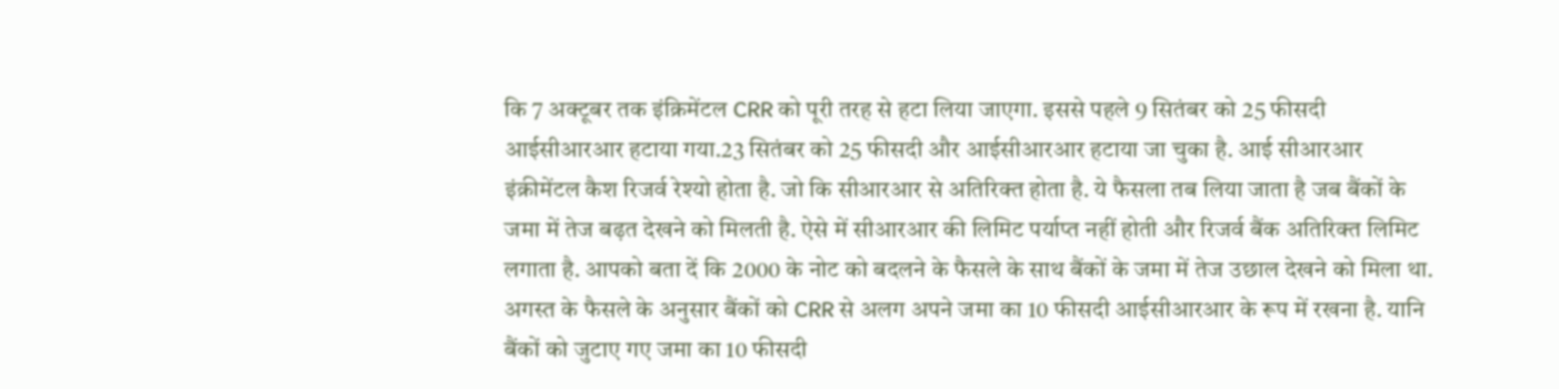कि 7 अक्टूबर तक इंक्रिमेंटल CRR को पूरी तरह से हटा लिया जाएगा. इससे पहले 9 सितंबर को 25 फीसदी आईसीआरआर हटाया गया.23 सितंबर को 25 फीसदी और आईसीआरआर हटाया जा चुका है. आई सीआरआर इंक्रीमेंटल कैश रिजर्व रेश्यो होता है. जो कि सीआरआर से अतिरिक्त होता है. ये फैसला तब लिया जाता है जब बैंकों के जमा में तेज बढ़त देखने को मिलती है. ऐसे में सीआरआर की लिमिट पर्याप्त नहीं होती और रिजर्व बैंक अतिरिक्त लिमिट लगाता है. आपको बता दें कि 2000 के नोट को बदलने के फैसले के साथ बैंकों के जमा में तेज उछाल देखने को मिला था.
अगस्त के फैसले के अनुसार बैंकों को CRR से अलग अपने जमा का 10 फीसदी आईसीआरआर के रूप में रखना है. यानि बैंकों को जुटाए गए जमा का 10 फीसदी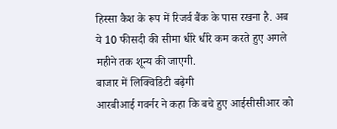हिस्सा कैश के रूप में रिजर्व बैंक के पास रखना है. अब ये 10 फीसदी की सीमा धीरे धीरे कम करते हुए अगले महीने तक शून्य की जाएगी.
बाजार में लिक्विडिटी बढ़ेगी
आरबीआई गवर्नर ने कहा कि बचे हुए आईसीसीआर को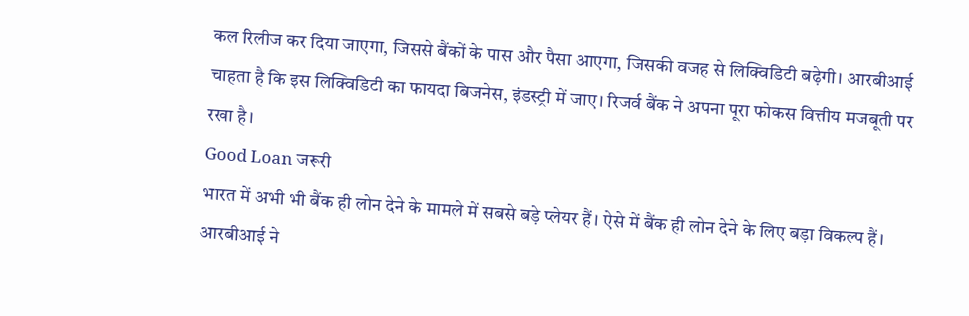कल रिलीज कर दिया जाएगा, जिससे बैंकों के पास और पैसा आएगा, जिसकी वजह से लिक्विडिटी बढ़ेगी। आरबीआई चाहता है कि इस लिक्विडिटी का फायदा बिजनेस, इंडस्ट्री में जाए। रिजर्व बैंक ने अपना पूरा फोकस वित्तीय मजबूती पर रखा है।
Good Loan जरूरी
भारत में अभी भी बैंक ही लोन देने के मामले में सबसे बड़े प्लेयर हैं। ऐसे में बैंक ही लोन देने के लिए बड़ा विकल्प हैं। आरबीआई ने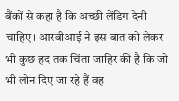बैंकों से कहा है कि अच्छी लेंडिग देनी चाहिए। आरबीआई ने इस बात को लेकर भी कुछ हद तक चिंता जाहिर की है कि जो भी लोन दिए जा रहे हैं वह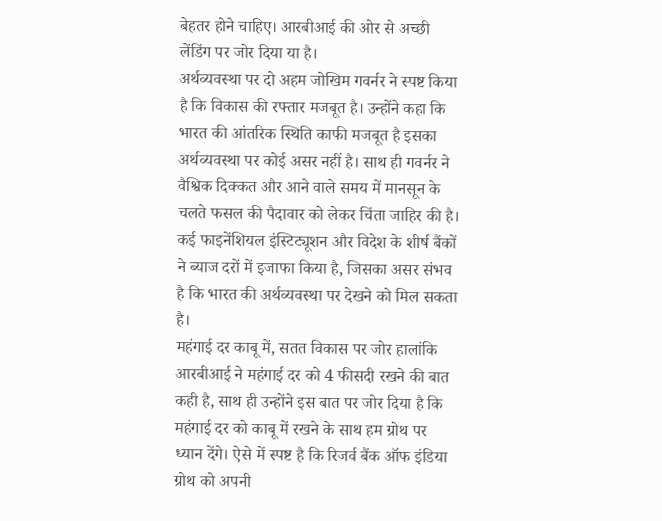बेहतर होने चाहिए। आरबीआई की ओर से अच्छी लेंडिंग पर जोर दिया या है।
अर्थव्यवस्था पर दो अहम जोखिम गवर्नर ने स्पष्ट किया है कि विकास की रफ्तार मजबूत है। उन्होंने कहा कि भारत की आंतरिक स्थिति काफी मजबूत है इसका अर्थव्यवस्था पर कोई असर नहीं है। साथ ही गवर्नर ने वैश्विक दिक्कत और आने वाले समय में मानसून के चलते फसल की पैदावार को लेकर चिंता जाहिर की है। कई फाइनेंशियल इंस्टिट्यूशन और विदेश के शीर्ष बैंकों ने ब्याज दरों में इजाफा किया है, जिसका असर संभव है कि भारत की अर्थव्यवस्था पर देखने को मिल सकता है।
महंगाई दर काबू में, सतत विकास पर जोर हालांकि आरबीआई ने महंगाई दर को 4 फीसदी रखने की बात कही है, साथ ही उन्होंने इस बात पर जोर दिया है कि महंगाई दर को काबू में रखने के साथ हम ग्रोथ पर ध्यान देंगे। ऐसे में स्पष्ट है कि रिजर्व बैंक ऑफ इंडिया ग्रोथ को अपनी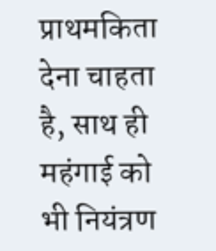प्राथमकिता देना चाहता है, साथ ही महंगाई को भी नियंत्रण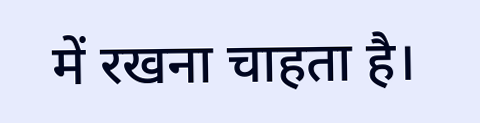में रखना चाहता है।